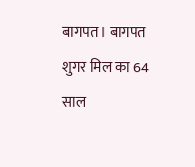बागपत। बागपत शुगर मिल का 64 साल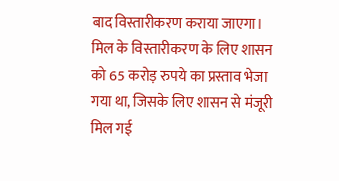बाद विस्तारीकरण कराया जाएगा। मिल के विस्तारीकरण के लिए शासन को 65 करोड़ रुपये का प्रस्ताव भेजा गया था, जिसके लिए शासन से मंजूरी मिल गई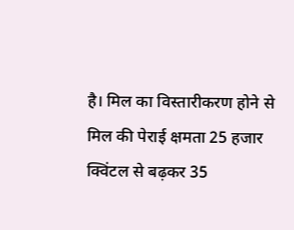है। मिल का विस्तारीकरण होने से मिल की पेराई क्षमता 25 हजार क्विंटल से बढ़कर 35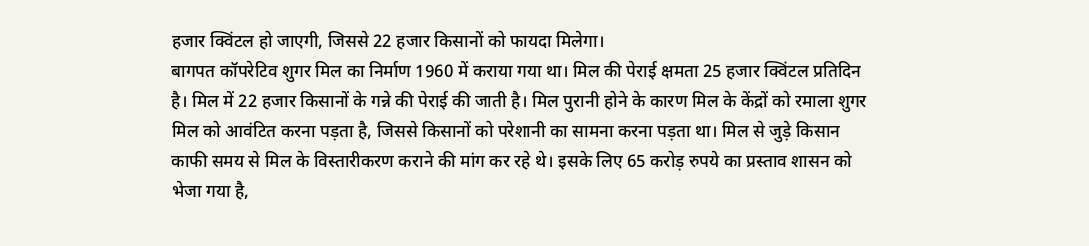हजार क्विंटल हो जाएगी, जिससे 22 हजार किसानों को फायदा मिलेगा।
बागपत कॉपरेटिव शुगर मिल का निर्माण 1960 में कराया गया था। मिल की पेराई क्षमता 25 हजार क्विंटल प्रतिदिन है। मिल में 22 हजार किसानों के गन्ने की पेराई की जाती है। मिल पुरानी होने के कारण मिल के केंद्रों को रमाला शुगर मिल को आवंटित करना पड़ता है, जिससे किसानों को परेशानी का सामना करना पड़ता था। मिल से जुड़े किसान काफी समय से मिल के विस्तारीकरण कराने की मांग कर रहे थे। इसके लिए 65 करोड़ रुपये का प्रस्ताव शासन को भेजा गया है,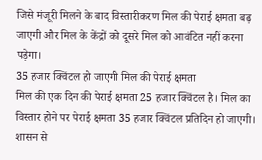जिसे मंजूरी मिलने के बाद विस्तारीकरण मिल की पेराई क्षमता बढ़ जाएगी और मिल के केंद्रों को दूसरे मिल को आवंटित नहीं करना पड़ेगा।
35 हजार क्विंटल हो जाएगी मिल की पेराई क्षमता
मिल की एक दिन की पेराई क्षमता 25 हजार क्विंटल है। मिल का विस्तार होने पर पेराई क्षमता 35 हजार क्विंटल प्रतिदिन हो जाएगी। शासन से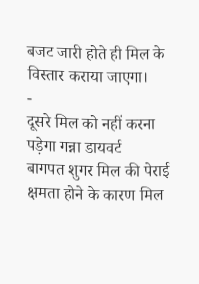बजट जारी होते ही मिल के विस्तार कराया जाएगा।
-
दूसरे मिल को नहीं करना पड़ेगा गन्ना डायवर्ट
बागपत शुगर मिल की पेराई क्षमता होने के कारण मिल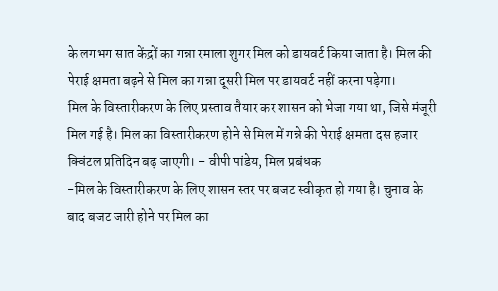के लगभग सात केंद्रों का गन्ना रमाला शुगर मिल को डायवर्ट किया जाता है। मिल की पेराई क्षमता बढ़ने से मिल का गन्ना दूसरी मिल पर डायवर्ट नहीं करना पड़ेगा।
मिल के विस्तारीकरण के लिए प्रस्ताव तैयार कर शासन को भेजा गया था, जिसे मंजूरी मिल गई है। मिल का विस्तारीकरण होने से मिल में गन्ने की पेराई क्षमता दस हजार क्विंटल प्रतिदिन बढ़ जाएगी। - वीपी पांडेय, मिल प्रबंधक
-मिल के विस्तारीकरण के लिए शासन स्तर पर बजट स्वीकृत हो गया है। चुनाव के बाद बजट जारी होने पर मिल का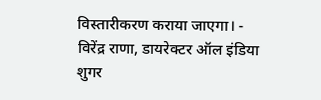विस्तारीकरण कराया जाएगा। - विरेंद्र राणा, डायरेक्टर ऑल इंडिया शुगर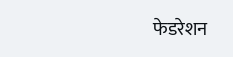फेडरेशन